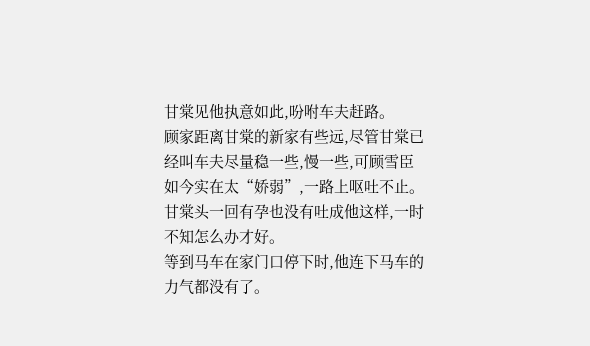甘棠见他执意如此,吩咐车夫赶路。
顾家距离甘棠的新家有些远,尽管甘棠已经叫车夫尽量稳一些,慢一些,可顾雪臣如今实在太“娇弱”,一路上呕吐不止。
甘棠头一回有孕也没有吐成他这样,一时不知怎么办才好。
等到马车在家门口停下时,他连下马车的力气都没有了。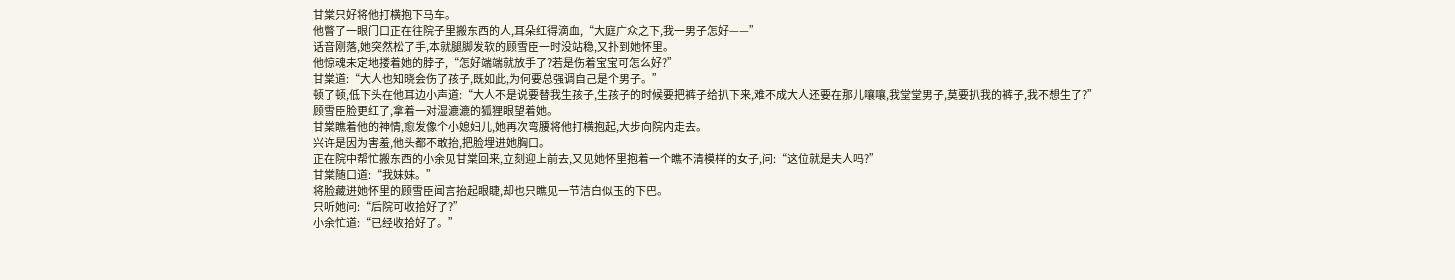甘棠只好将他打横抱下马车。
他瞥了一眼门口正在往院子里搬东西的人,耳朵红得滴血,“大庭广众之下,我一男子怎好——”
话音刚落,她突然松了手,本就腿脚发软的顾雪臣一时没站稳,又扑到她怀里。
他惊魂未定地搂着她的脖子,“怎好端端就放手了?若是伤着宝宝可怎么好?”
甘棠道:“大人也知晓会伤了孩子,既如此,为何要总强调自己是个男子。”
顿了顿,低下头在他耳边小声道:“大人不是说要替我生孩子,生孩子的时候要把裤子给扒下来,难不成大人还要在那儿嚷嚷,我堂堂男子,莫要扒我的裤子,我不想生了?”
顾雪臣脸更红了,拿着一对湿漉漉的狐狸眼望着她。
甘棠瞧着他的神情,愈发像个小媳妇儿,她再次弯腰将他打横抱起,大步向院内走去。
兴许是因为害羞,他头都不敢抬,把脸埋进她胸口。
正在院中帮忙搬东西的小余见甘棠回来,立刻迎上前去,又见她怀里抱着一个瞧不清模样的女子,问:“这位就是夫人吗?”
甘棠随口道:“我妹妹。”
将脸藏进她怀里的顾雪臣闻言抬起眼睫,却也只瞧见一节洁白似玉的下巴。
只听她问:“后院可收拾好了?”
小余忙道:“已经收拾好了。”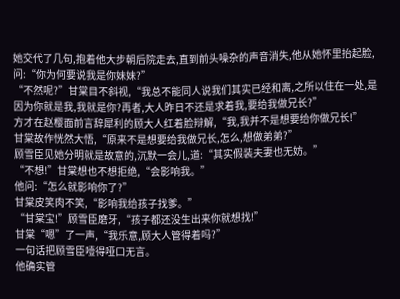她交代了几句,抱着他大步朝后院走去,直到前头噪杂的声音消失,他从她怀里抬起脸,问:“你为何要说我是你妹妹?”
“不然呢?”甘棠目不斜视,“我总不能同人说我们其实已经和离,之所以住在一处,是因为你就是我,我就是你?再者,大人昨日不还是求着我,要给我做兄长?”
方才在赵樱面前言辞犀利的顾大人红着脸辩解,“我,我并不是想要给你做兄长!”
甘棠故作恍然大悟,“原来不是想要给我做兄长,怎么,想做弟弟?”
顾雪臣见她分明就是故意的,沉默一会儿,道:“其实假装夫妻也无妨。”
“不想!”甘棠想也不想拒绝,“会影响我。”
他问:“怎么就影响你了?”
甘棠皮笑肉不笑,“影响我给孩子找爹。”
“甘棠宝!”顾雪臣磨牙,“孩子都还没生出来你就想找!”
甘棠“嗯”了一声,“我乐意,顾大人管得着吗?”
一句话把顾雪臣噎得哑口无言。
他确实管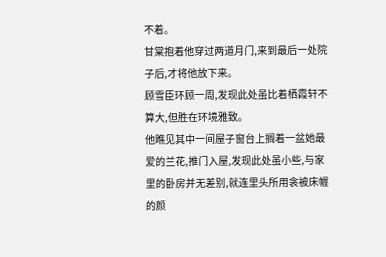不着。
甘棠抱着他穿过两道月门,来到最后一处院子后,才将他放下来。
顾雪臣环顾一周,发现此处虽比着栖霞轩不算大,但胜在环境雅致。
他瞧见其中一间屋子窗台上搁着一盆她最爱的兰花,推门入屋,发现此处虽小些,与家里的卧房并无差别,就连里头所用衾被床幄的颜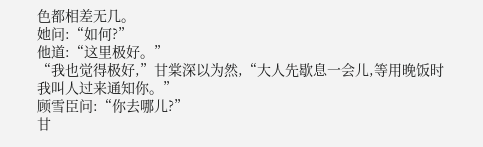色都相差无几。
她问:“如何?”
他道:“这里极好。”
“我也觉得极好,”甘棠深以为然,“大人先歇息一会儿,等用晚饭时我叫人过来通知你。”
顾雪臣问:“你去哪儿?”
甘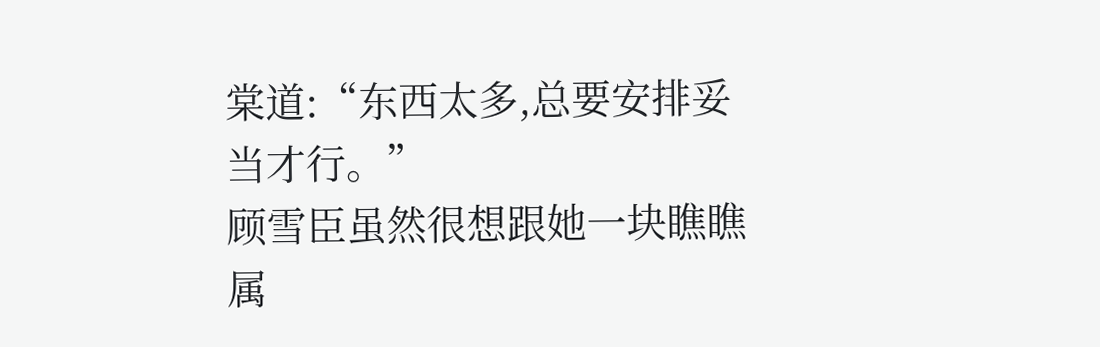棠道:“东西太多,总要安排妥当才行。”
顾雪臣虽然很想跟她一块瞧瞧属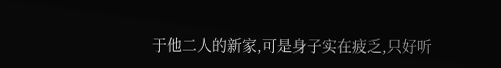于他二人的新家,可是身子实在疲乏,只好听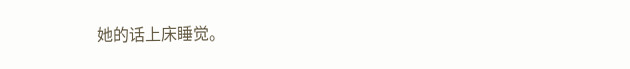她的话上床睡觉。